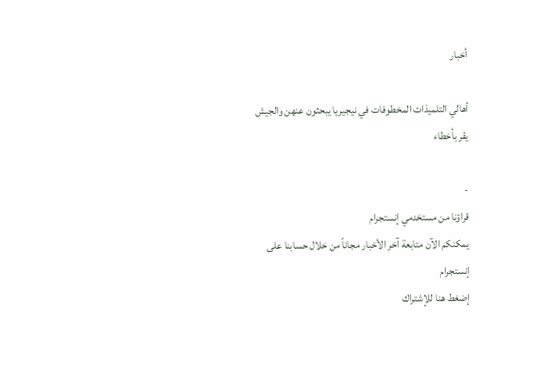أخبار

أهالي التلميذات المخطوفات في نيجيريا يبحثون عنهن والجيش يقر بأخطاء

-
قراؤنا من مستخدمي إنستجرام
يمكنكم الآن متابعة آخر الأخبار مجاناً من خلال حسابنا على إنستجرام
إضغط هنا للإشتراك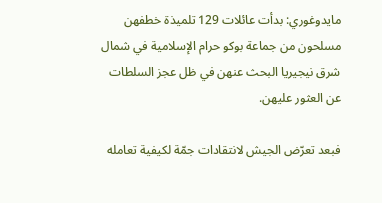مايدوغوري: بدأت عائلات 129 تلميذة خطفهن مسلحون من جماعة بوكو حرام الإسلامية في شمال شرق نيجيريا البحث عنهن في ظل عجز السلطات عن العثور عليهن.

فبعد تعرّض الجيش لانتقادات جمّة لكيفية تعامله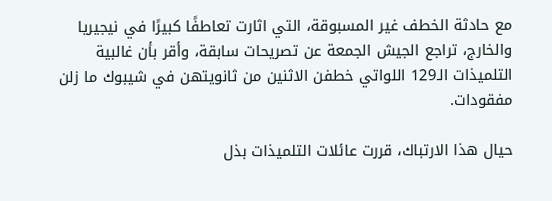مع حادثة الخطف غير المسبوقة، التي اثارت تعاطفًا كبيرًا في نيجيريا والخارج، تراجع الجيش الجمعة عن تصريحات سابقة، وأقر بأن غالبية التلميذات الـ129 اللواتي خطفن الاثنين من ثانويتهن في شيبوك ما زلن مفقودات.

حيال هذا الارتباك، قررت عائلات التلميذات بذل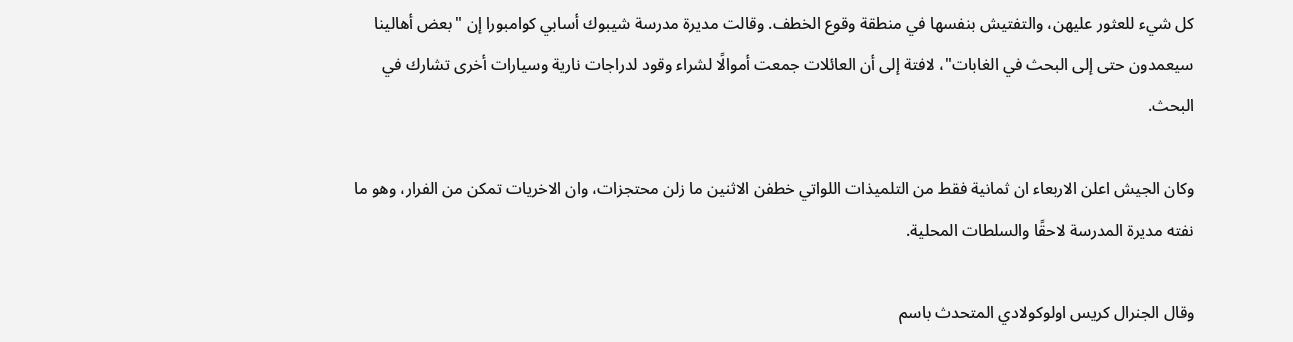كل شيء للعثور عليهن، والتفتيش بنفسها في منطقة وقوع الخطف. وقالت مديرة مدرسة شيبوك أسابي كوامبورا إن "بعض أهالينا سيعمدون حتى إلى البحث في الغابات"، لافتة إلى أن العائلات جمعت أموالًا لشراء وقود لدراجات نارية وسيارات أخرى تشارك في البحث.

وكان الجيش اعلن الاربعاء ان ثمانية فقط من التلميذات اللواتي خطفن الاثنين ما زلن محتجزات، وان الاخريات تمكن من الفرار، وهو ما نفته مديرة المدرسة لاحقًا والسلطات المحلية.

وقال الجنرال كريس اولوكولادي المتحدث باسم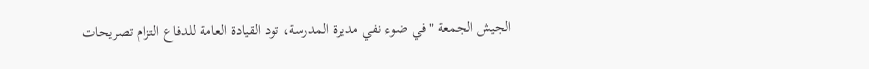الجيش الجمعة "في ضوء نفي مديرة المدرسة، تود القيادة العامة للدفاع التزام تصريحات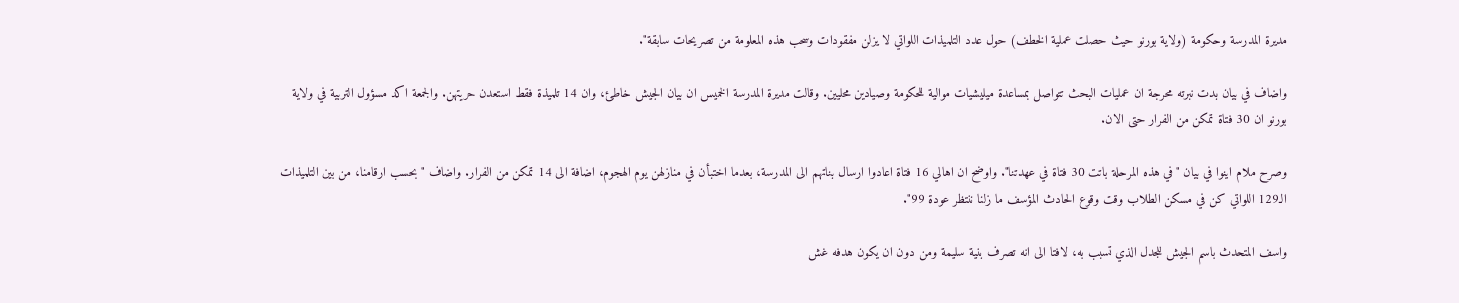مديرة المدرسة وحكومة (ولاية بورنو حيث حصلت عملية الخطف) حول عدد التلميذات اللواتي لا يزلن مفقودات وسحب هذه المعلومة من تصريحات سابقة".

واضاف في بيان بدت نبرته محرجة ان عمليات البحث تتواصل بمساعدة ميليشيات موالية للحكومة وصيادين محليين. وقالت مديرة المدرسة الخميس ان بيان الجيش خاطئ، وان 14 تلميذة فقط استعدن حريتهن. والجمعة اكد مسؤول التربية في ولاية بورنو ان 30 فتاة تمكن من الفرار حتى الان.

وصرح ملام اينوا في بيان "في هذه المرحلة باتت 30 فتاة في عهدتنا". واوضح ان اهالي 16 فتاة اعادوا ارسال بناتهم الى المدرسة، بعدما اختبأن في منازلهن يوم الهجوم، اضافة الى 14 تمكن من الفرار. واضاف "بحسب ارقامنا، من بين التلميذات الـ129 اللواتي كن في مسكن الطلاب وقت وقوع الحادث المؤسف ما زلنا ننتظر عودة 99".

واسف المتحدث باسم الجيش للجدل الذي تسبب به، لافتا الى انه تصرف بنية سليمة ومن دون ان يكون هدفه غش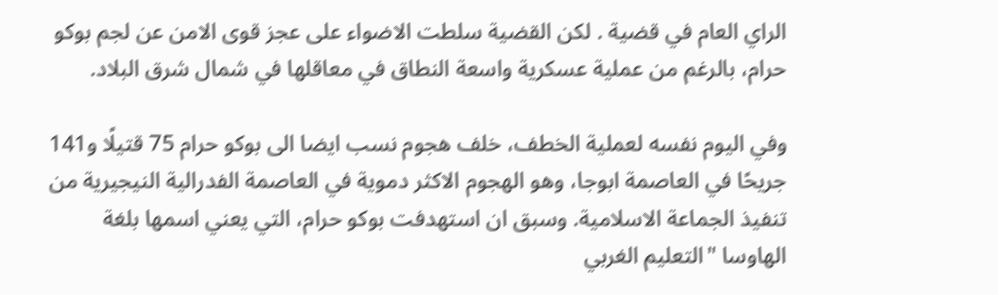الراي العام في قضية . لكن القضية سلطت الاضواء على عجز قوى الامن عن لجم بوكو حرام، بالرغم من عملية عسكرية واسعة النطاق في معاقلها في شمال شرق البلاد.

وفي اليوم نفسه لعملية الخطف، خلف هجوم نسب ايضا الى بوكو حرام 75 قتيلًا و141 جريحًا في العاصمة ابوجا، وهو الهجوم الاكثر دموية في العاصمة الفدرالية النيجيرية من تنفيذ الجماعة الاسلامية. وسبق ان استهدفت بوكو حرام، التي يعني اسمها بلغة الهاوسا "التعليم الغربي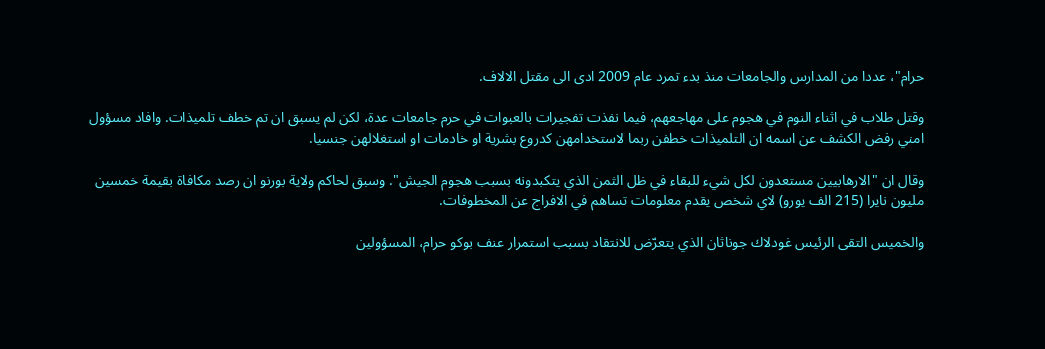حرام"، عددا من المدارس والجامعات منذ بدء تمرد عام 2009 ادى الى مقتل الالاف.

وقتل طلاب في اثناء النوم في هجوم على مهاجعهم، فيما نفذت تفجيرات بالعبوات في حرم جامعات عدة، لكن لم يسبق ان تم خطف تلميذات. وافاد مسؤول امني رفض الكشف عن اسمه ان التلميذات خطفن ربما لاستخدامهن كدروع بشرية او خادمات او استغلالهن جنسيا.

وقال ان "الارهابيين مستعدون لكل شيء للبقاء في ظل الثمن الذي يتكبدونه بسبب هجوم الجيش". وسبق لحاكم ولاية بورنو ان رصد مكافاة بقيمة خمسين مليون نايرا (215 الف يورو) لاي شخص يقدم معلومات تساهم في الافراج عن المخطوفات.

والخميس التقى الرئيس غودلاك جوناثان الذي يتعرّض للانتقاد بسبب استمرار عنف بوكو حرام، المسؤولين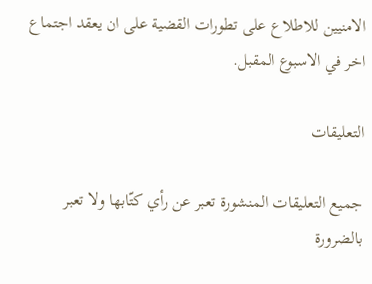الامنيين للاطلاع على تطورات القضية على ان يعقد اجتماع اخر في الاسبوع المقبل.

التعليقات

جميع التعليقات المنشورة تعبر عن رأي كتّابها ولا تعبر بالضرورة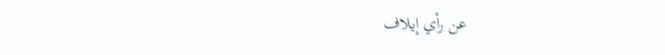عن رأي إيلاف